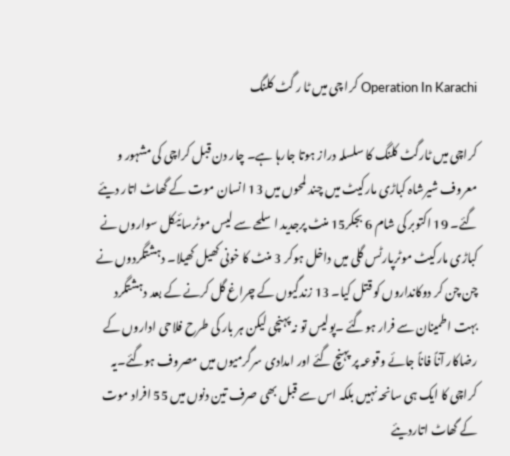Operation In Karachi کرا چی میں ٹا ر گٹ کلنگ

کراچی میں ٹارگٹ کلنگ کا سلسلہ دراز ہوتا جارہا ہے۔ چار دن قبل کراچی کی مشہور و معروف شیرشاہ کباڑی مارکیٹ میں چند لمحوں میں 13 انسان موت کے گھاٹ اتار دیئے گئے۔ 19 اکتوبر کی شام 6 بجکر15 منٹ پرجدید اسلحے سے لیس موٹرسائیکل سواروں نے کباڑی مارکیٹ موٹرپارٹس گلی میں داخل ہوکر 3 منٹ کا خونی کھیل کھیلا۔ دہشتگردوں نے چن چن کر دوکانداروں کو قتل کیا۔ 13 زندگیوں کے چراغ گل کرنے کے بعد دہشتگرد بہت اطمینان سے فرار ہوگئے ۔پولیس تو نہ پہنچی لیکن ہر بار کی طرح فلاحی اداروں کے رضاکار آناً فاناً جائے وقوعہ پر پہنچ گئے اور امدادی سرگرمیوں میں مصروف ہوگئے۔یہ کراچی کا ایک ہی سانحہ نہیں بلکہ اس سے قبل بھی صرف تین دنوں میں 55 افراد موت کے گھاٹ اتاردیئے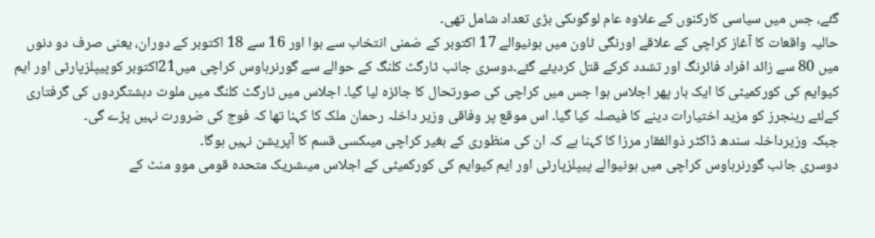گئے، جس میں سیاسی کارکنوں کے علاوہ عام لوگوںکی بڑی تعداد شامل تھی۔
حالیہ واقعات کا آغاز کراچی کے علاقے اورنگی ٹاون میں ہونیوالے 17 اکتوبر کے ضمنی انتخاب سے ہوا اور 16 سے 18 اکتوبر کے دوران، یعنی صرف دو دنوں میں 80 سے زائد افراد فائرنگ اور تشدد کرکے قتل کردیئے گئے۔دوسری جانب ٹارگٹ کلنگ کے حوالے سے گورنرہاوس کراچی میں21اکتوبر کوپیپلزپارٹی اور ایم کیوایم کی کورکمیٹی کا ایک بار پھر اجلاس ہوا جس میں کراچی کی صورتحال کا جائزہ لیا گیا۔ اجلاس میں ٹارگٹ کلنگ میں ملوث دہشتگردوں کی گرفتاری کےلئے رینجرز کو مزید اختیارات دینے کا فیصلہ کیا گیا۔ اس موقع پر وفاقی وزیر داخلہ رحمان ملک کا کہنا تھا کہ فوج کی ضرورت نہیں پڑے گی۔
جبکہ وزیرداخلہ سندھ ڈاکٹر ذوالفقار مرزا کا کہنا ہے کہ ان کی منظوری کے بغیر کراچی میںکسی قسم کا آپریشن نہیں ہوگا۔
دوسری جانب گورنرہاوس کراچی میں ہونیوالے پیپلزپارٹی اور ایم کیوایم کی کورکمیٹی کے اجلاس میںشریک متحدہ قومی موو منٹ کے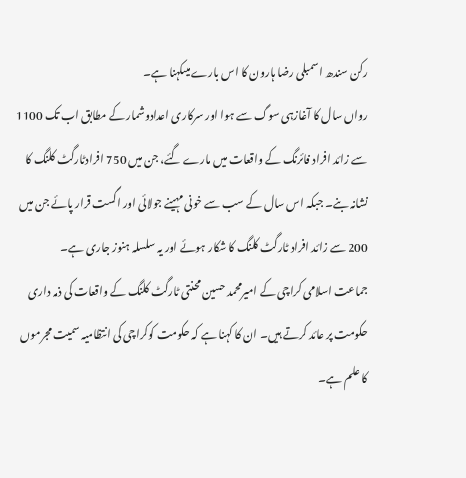رکن سندھ اسمبلی رضا ہارون کا اس بارے میںکہنا ہے۔
رواں سال کا آغازہی سوگ سے ہوا اور سرکاری اعدادوشمار کے مطابق اب تک 1100 سے زائد افراد فائرنگ کے واقعات میں مارے گئے، جن میں 750 افرادٹارگٹ کلنگ کا نشانہ بنے۔ جبکہ اس سال کے سب سے خونی مہینے جولائی اور اگست قرار پائے جن میں 200 سے زائد افراد ٹارگٹ کلنگ کا شکار ہوئے اور یہ سلسلہ ہنوز جاری ہے۔
جماعت اسلامی کراچی کے امیرمحمد حسین محنتی ٹارگٹ کلنگ کے واقعات کی ذمہ داری حکومت پر عائد کرتے ہیں۔ ان کا کہنا ہے کہ حکومت کوکراچی کی انتظامیہ سمیت مجرموں کا علم ہے۔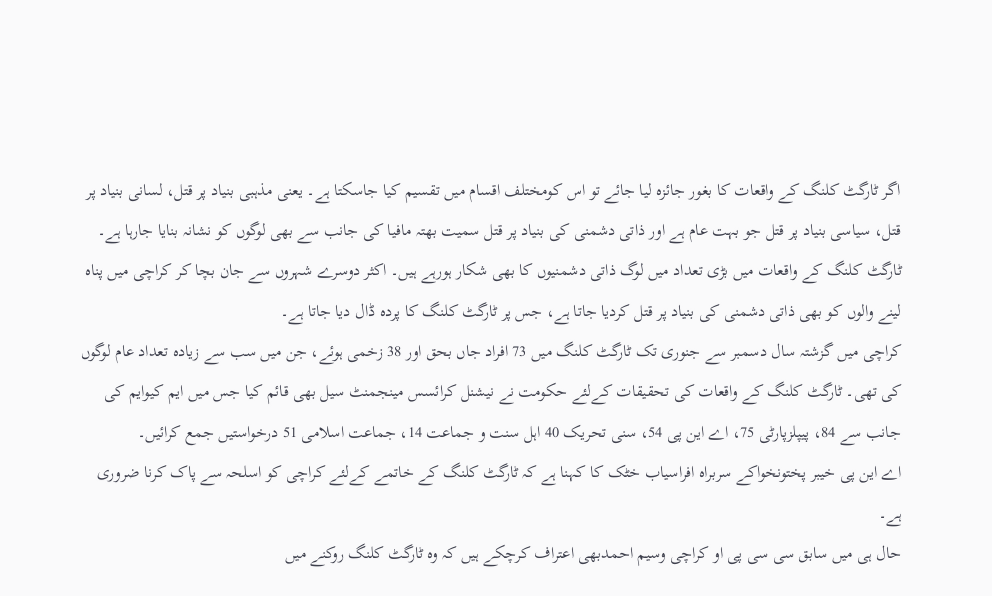اگر ٹارگٹ کلنگ کے واقعات کا بغور جائزہ لیا جائے تو اس کومختلف اقسام میں تقسیم کیا جاسکتا ہے۔ یعنی مذہبی بنیاد پر قتل، لسانی بنیاد پر قتل، سیاسی بنیاد پر قتل جو بہت عام ہے اور ذاتی دشمنی کی بنیاد پر قتل سمیت بھتہ مافیا کی جانب سے بھی لوگوں کو نشانہ بنایا جارہا ہے۔ ٹارگٹ کلنگ کے واقعات میں بڑی تعداد میں لوگ ذاتی دشمنیوں کا بھی شکار ہورہے ہیں۔ اکثر دوسرے شہروں سے جان بچا کر کراچی میں پناہ لینے والوں کو بھی ذاتی دشمنی کی بنیاد پر قتل کردیا جاتا ہے، جس پر ٹارگٹ کلنگ کا پردہ ڈال دیا جاتا ہے۔
کراچی میں گزشتہ سال دسمبر سے جنوری تک ٹارگٹ کلنگ میں 73 افراد جاں بحق اور 38 زخمی ہوئے، جن میں سب سے زیادہ تعداد عام لوگوں کی تھی۔ ٹارگٹ کلنگ کے واقعات کی تحقیقات کےلئے حکومت نے نیشنل کرائسس مینجمنٹ سیل بھی قائم کیا جس میں ایم کیوایم کی جانب سے 84، پیپلزپارٹی 75، اے این پی 54، سنی تحریک 40 اہل سنت و جماعت 14، جماعت اسلامی 51 درخواستیں جمع کرائیں۔
اے این پی خیبر پختونخواکے سربراہ افراسیاب خٹک کا کہنا ہے کہ ٹارگٹ کلنگ کے خاتمے کےلئے کراچی کو اسلحہ سے پاک کرنا ضروری ہے۔
حال ہی میں سابق سی سی پی او کراچی وسیم احمدبھی اعتراف کرچکے ہیں کہ وہ ٹارگٹ کلنگ روکنے میں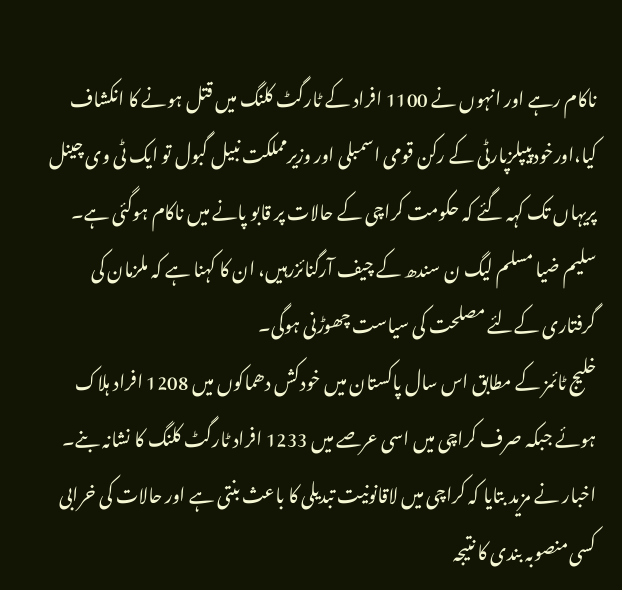ناکام رہے اور انہوں نے 1100 افراد کے ٹارگٹ کلنگ میں قتل ہونے کا انکشاف کیا،اورخودپیپلزپارٹی کے رکن قومی اسمبلی اور وزیرمملکت نبیل گبول تو ایک ٹی وی چینل پریہاں تک کہہ گئے کہ حکومت کراچی کے حالات پر قابو پانے میں ناکام ہوگئی ہے۔
سلیم ضیا مسلم لیگ ن سندھ کے چیف آرگنائزرہیں، ان کا کہنا ہے کہ ملزمان کی گرفتاری کےلئے مصلحت کی سیاست چھوڑنی ہوگی۔
خلیج ٹائمز کے مطابق اس سال پاکستان میں خودکش دھماکوں میں 1208 افراد ہلاک ہوئے جبکہ صرف کراچی میں اسی عرصے میں 1233 افراد ٹارگٹ کلنگ کا نشانہ بنے۔ اخبار نے مزید بتایا کہ کراچی میں لاقانونیت تبدیلی کا باعث بنتی ہے اور حالات کی خرابی کسی منصوبہ بندی کا نتیجہ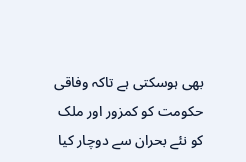بھی ہوسکتی ہے تاکہ وفاقی حکومت کو کمزور اور ملک کو نئے بحران سے دوچار کیا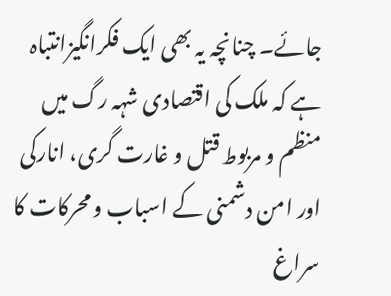جائے۔ چنانچہ یہ بھی ایک فکرانگیزانتباہ ہے کہ ملک کی اقتصادی شہہ رگ میں منظم و مربوط قتل و غارت گری، انارکی اور امن دشمنی کے اسباب و محرکات کا سراغ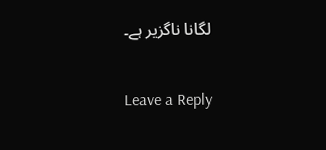لگانا ناگزیر ہے۔

Leave a Reply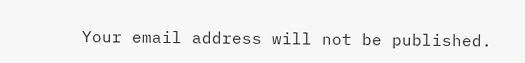Your email address will not be published.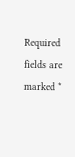Required fields are marked *